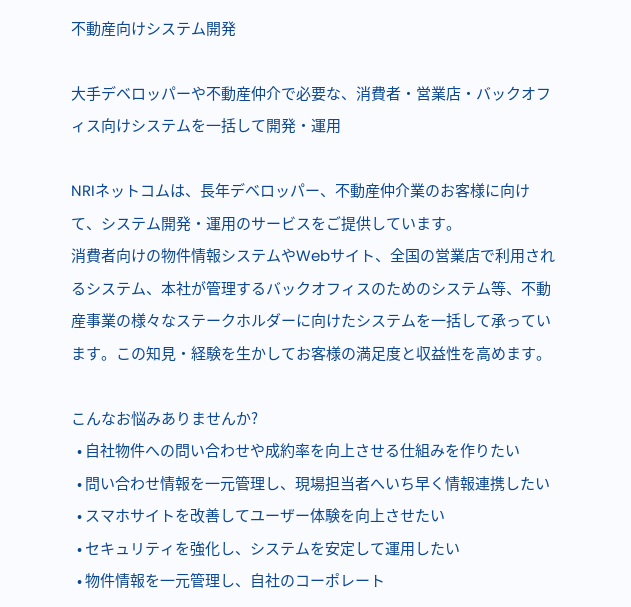不動産向けシステム開発

大手デベロッパーや不動産仲介で必要な、消費者・営業店・バックオフィス向けシステムを一括して開発・運用

NRIネットコムは、長年デベロッパー、不動産仲介業のお客様に向けて、システム開発・運用のサービスをご提供しています。
消費者向けの物件情報システムやWebサイト、全国の営業店で利用されるシステム、本社が管理するバックオフィスのためのシステム等、不動産事業の様々なステークホルダーに向けたシステムを一括して承っています。この知見・経験を生かしてお客様の満足度と収益性を高めます。

こんなお悩みありませんか?
  • 自社物件への問い合わせや成約率を向上させる仕組みを作りたい
  • 問い合わせ情報を一元管理し、現場担当者へいち早く情報連携したい
  • スマホサイトを改善してユーザー体験を向上させたい
  • セキュリティを強化し、システムを安定して運用したい
  • 物件情報を一元管理し、自社のコーポレート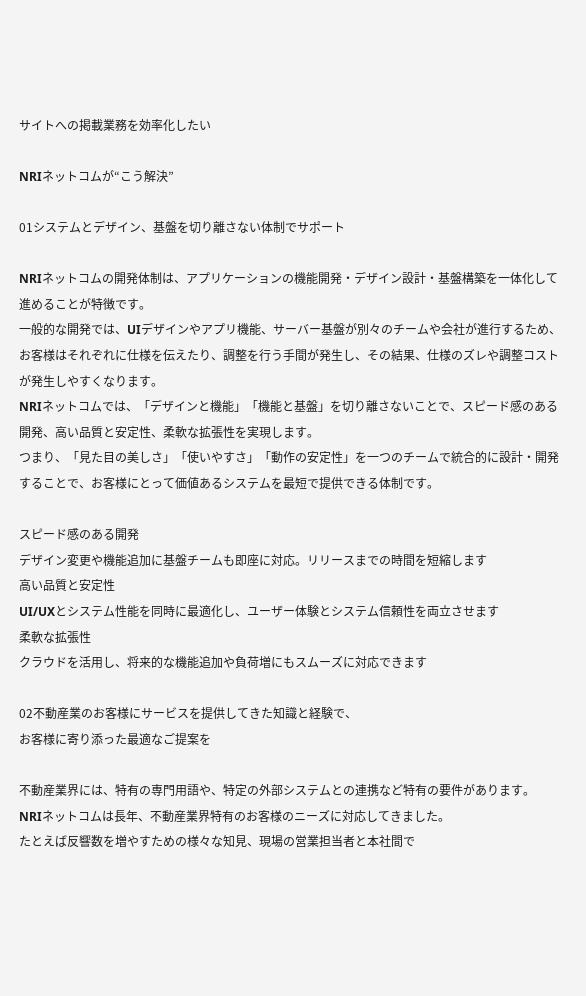サイトへの掲載業務を効率化したい

NRIネットコムが“こう解決”

01システムとデザイン、基盤を切り離さない体制でサポート

NRIネットコムの開発体制は、アプリケーションの機能開発・デザイン設計・基盤構築を一体化して進めることが特徴です。
一般的な開発では、UIデザインやアプリ機能、サーバー基盤が別々のチームや会社が進行するため、お客様はそれぞれに仕様を伝えたり、調整を行う手間が発生し、その結果、仕様のズレや調整コストが発生しやすくなります。
NRIネットコムでは、「デザインと機能」「機能と基盤」を切り離さないことで、スピード感のある開発、高い品質と安定性、柔軟な拡張性を実現します。
つまり、「見た目の美しさ」「使いやすさ」「動作の安定性」を一つのチームで統合的に設計・開発することで、お客様にとって価値あるシステムを最短で提供できる体制です。

スピード感のある開発
デザイン変更や機能追加に基盤チームも即座に対応。リリースまでの時間を短縮します
高い品質と安定性
UI/UXとシステム性能を同時に最適化し、ユーザー体験とシステム信頼性を両立させます
柔軟な拡張性
クラウドを活用し、将来的な機能追加や負荷増にもスムーズに対応できます

02不動産業のお客様にサービスを提供してきた知識と経験で、
お客様に寄り添った最適なご提案を

不動産業界には、特有の専門用語や、特定の外部システムとの連携など特有の要件があります。
NRIネットコムは長年、不動産業界特有のお客様のニーズに対応してきました。
たとえば反響数を増やすための様々な知見、現場の営業担当者と本社間で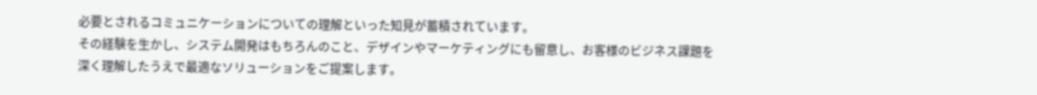必要とされるコミュニケーションについての理解といった知見が蓄積されています。
その経験を生かし、システム開発はもちろんのこと、デザインやマーケティングにも留意し、お客様のビジネス課題を深く理解したうえで最適なソリューションをご提案します。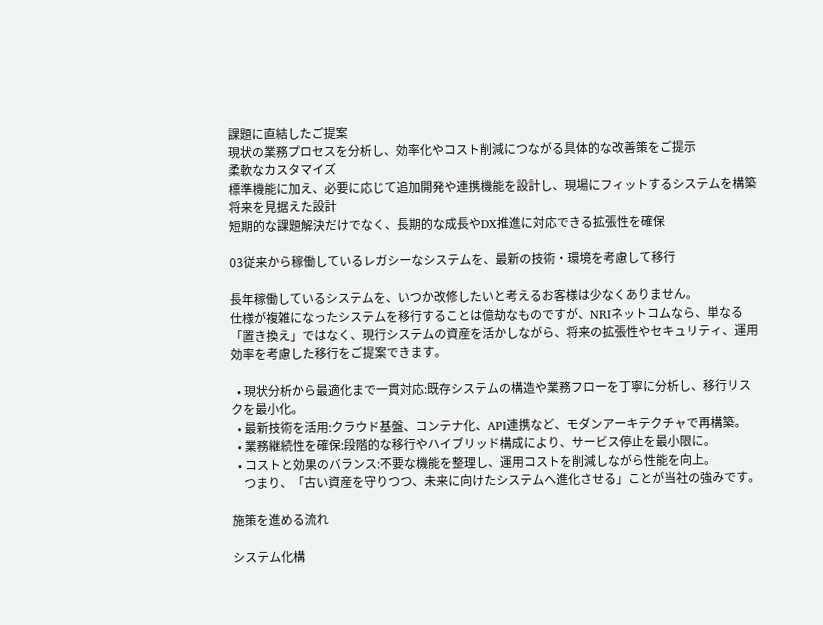課題に直結したご提案
現状の業務プロセスを分析し、効率化やコスト削減につながる具体的な改善策をご提示
柔軟なカスタマイズ
標準機能に加え、必要に応じて追加開発や連携機能を設計し、現場にフィットするシステムを構築
将来を見据えた設計
短期的な課題解決だけでなく、長期的な成長やDX推進に対応できる拡張性を確保

03従来から稼働しているレガシーなシステムを、最新の技術・環境を考慮して移行

長年稼働しているシステムを、いつか改修したいと考えるお客様は少なくありません。
仕様が複雑になったシステムを移行することは億劫なものですが、NRIネットコムなら、単なる「置き換え」ではなく、現行システムの資産を活かしながら、将来の拡張性やセキュリティ、運用効率を考慮した移行をご提案できます。

  • 現状分析から最適化まで一貫対応:既存システムの構造や業務フローを丁寧に分析し、移行リスクを最小化。
  • 最新技術を活用:クラウド基盤、コンテナ化、API連携など、モダンアーキテクチャで再構築。
  • 業務継続性を確保:段階的な移行やハイブリッド構成により、サービス停止を最小限に。
  • コストと効果のバランス:不要な機能を整理し、運用コストを削減しながら性能を向上。
    つまり、「古い資産を守りつつ、未来に向けたシステムへ進化させる」ことが当社の強みです。

施策を進める流れ

システム化構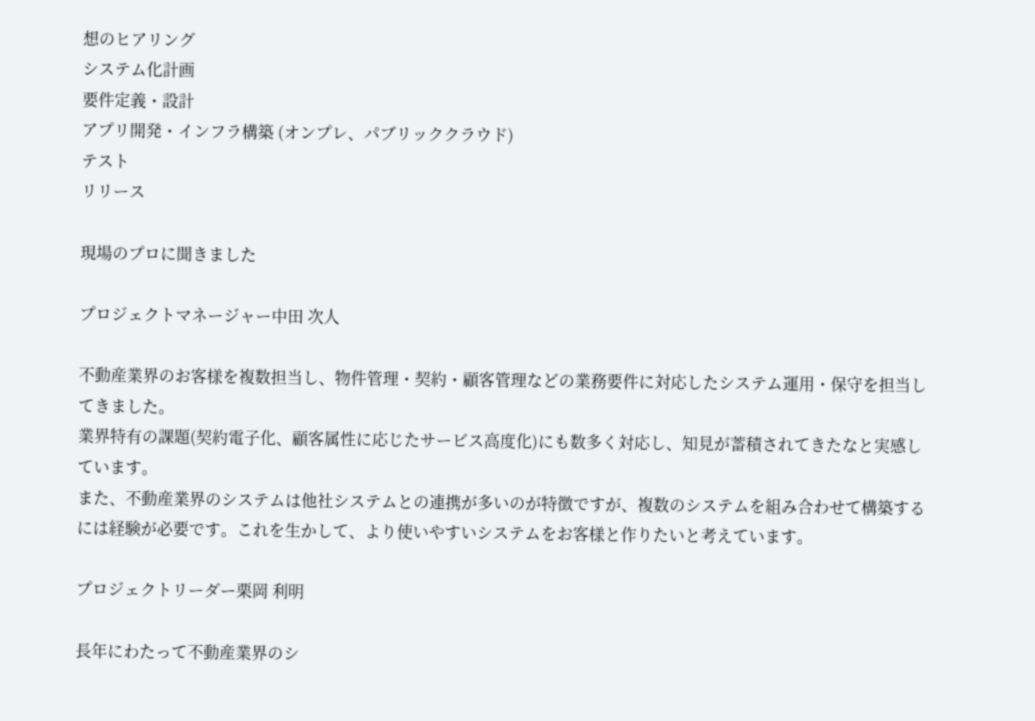想のヒアリング
システム化計画
要件定義・設計
アプリ開発・インフラ構築 (オンプレ、パブリッククラウド)
テスト
リリース

現場のプロに聞きました

プロジェクトマネージャー中田 次人

不動産業界のお客様を複数担当し、物件管理・契約・顧客管理などの業務要件に対応したシステム運用・保守を担当してきました。
業界特有の課題(契約電子化、顧客属性に応じたサービス高度化)にも数多く対応し、知見が蓄積されてきたなと実感しています。
また、不動産業界のシステムは他社システムとの連携が多いのが特徴ですが、複数のシステムを組み合わせて構築するには経験が必要です。これを生かして、より使いやすいシステムをお客様と作りたいと考えています。

プロジェクトリーダー栗岡 利明

長年にわたって不動産業界のシ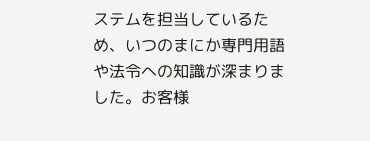ステムを担当しているため、いつのまにか専門用語や法令への知識が深まりました。お客様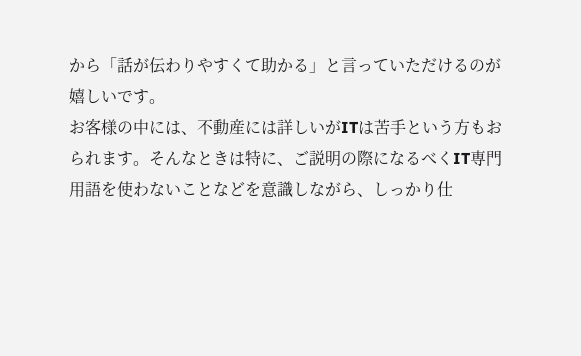から「話が伝わりやすくて助かる」と言っていただけるのが嬉しいです。
お客様の中には、不動産には詳しいがITは苦手という方もおられます。そんなときは特に、ご説明の際になるべくIT専門用語を使わないことなどを意識しながら、しっかり仕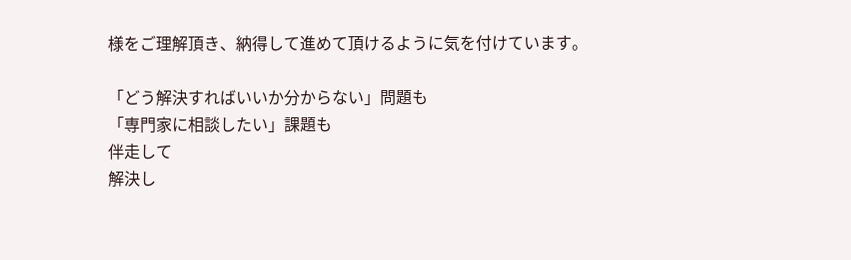様をご理解頂き、納得して進めて頂けるように気を付けています。

「どう解決すればいいか分からない」問題も
「専門家に相談したい」課題も
伴走して
解決し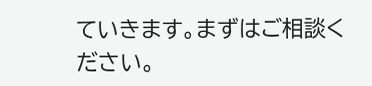ていきます。まずはご相談ください。